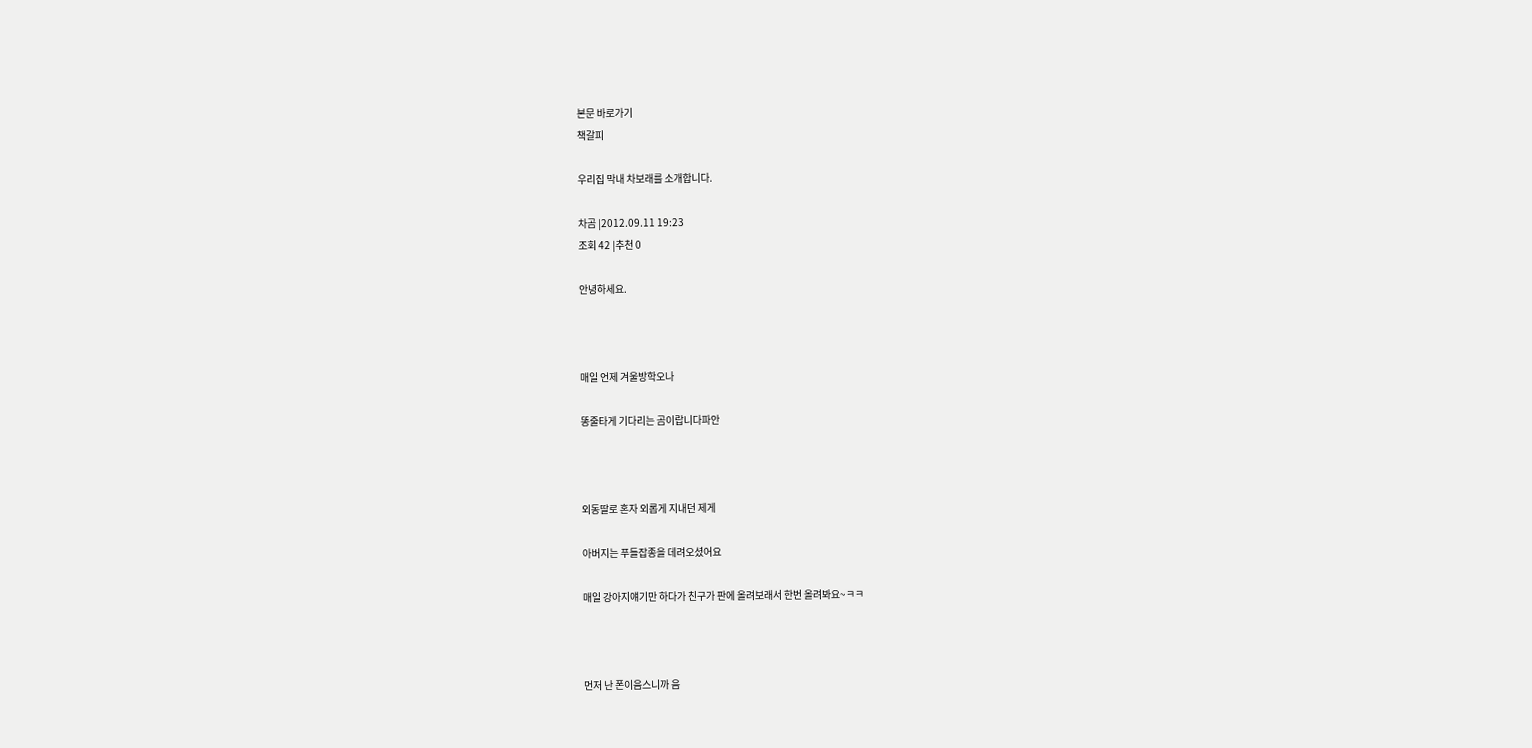본문 바로가기
책갈피

우리집 막내 차보래를 소개합니다.

차곰 |2012.09.11 19:23
조회 42 |추천 0

안녕하세요.



매일 언제 겨울방학오나

똥줄타게 기다리는 곰이랍니다파안



외동딸로 혼자 외롭게 지내던 제게

아버지는 푸들잡종을 데려오셨어요

매일 강아지얘기만 하다가 친구가 판에 올려보래서 한번 올려봐요~ㅋㅋ



먼저 난 폰이음스니까 음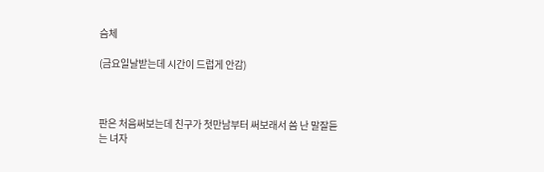슴체

(금요일날받는데 시간이 드럽게 안감)



판은 처음써보는데 친구가 첫만남부터 써보래서 씀 난 말잘듣는 녀자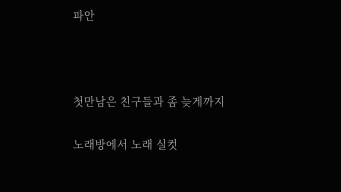파안



첫만남은 친구들과 좀 늦게까지

노래방에서 노래 실컷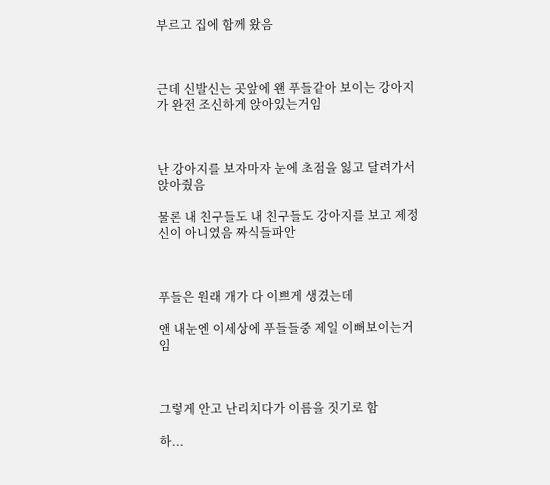부르고 집에 함께 왔음



근데 신발신는 곳앞에 왠 푸들같아 보이는 강아지가 완전 조신하게 앉아있는거임



난 강아지를 보자마자 눈에 초점을 잃고 달려가서 앉아줬음

물론 내 친구들도 내 친구들도 강아지를 보고 제정신이 아니였음 짜식들파안



푸들은 원래 개가 다 이쁘게 생겼는데

앤 내눈엔 이세상에 푸들들중 제일 이뻐보이는거임



그렇게 안고 난리치다가 이름을 짓기로 함

하...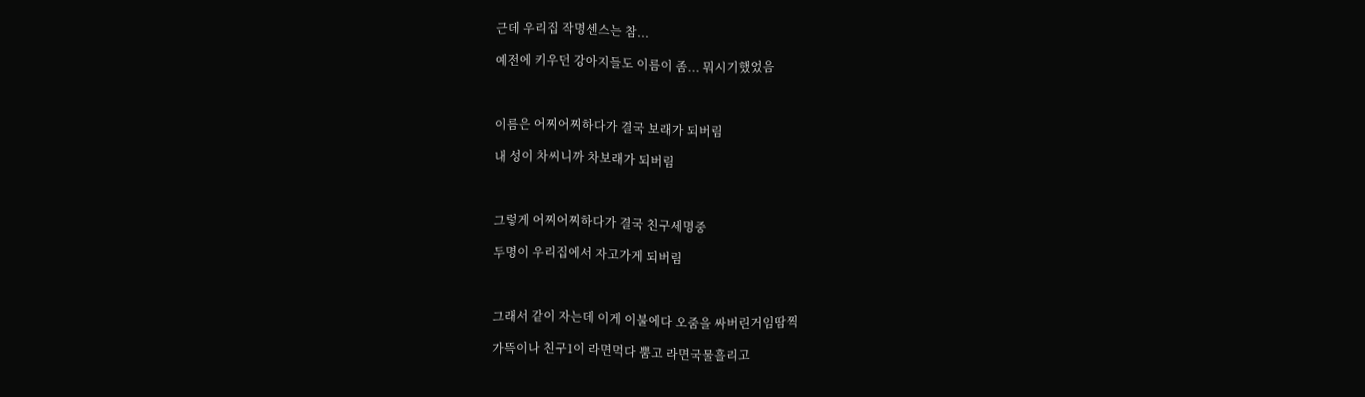근데 우리집 작명센스는 참...

예전에 키우던 강아지들도 이름이 좀... 뭐시기했었음



이름은 어찌어찌하다가 결국 보래가 되버림

내 성이 차씨니까 차보래가 되버림



그렇게 어찌어찌하다가 결국 친구세명중

두명이 우리집에서 자고가게 되버림



그래서 같이 자는데 이게 이불에다 오줌을 싸버린거임땀찍

가뜩이나 친구1이 라면먹다 뿜고 라면국물흘리고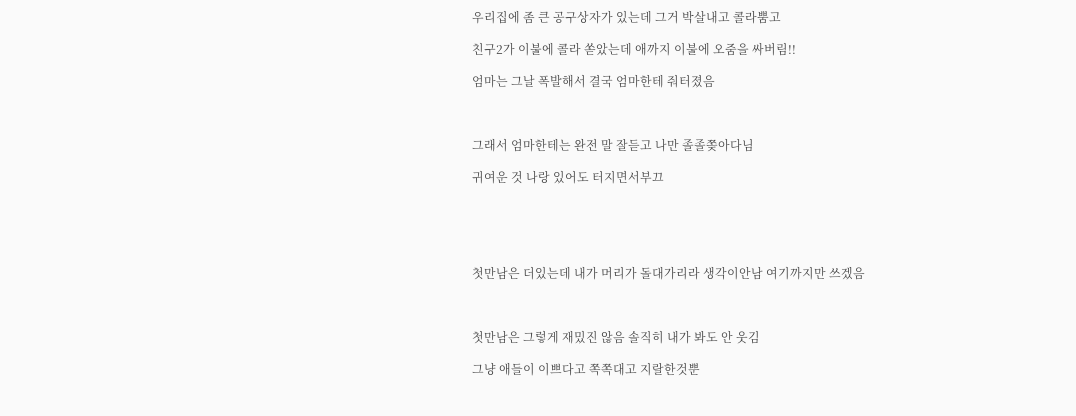우리집에 좀 큰 공구상자가 있는데 그거 박살내고 콜라뿜고

친구2가 이불에 콜라 쏟았는데 애까지 이불에 오줌을 싸버림!!

엄마는 그날 폭발해서 결국 엄마한테 줘터졌음



그래서 엄마한테는 완전 말 잘듣고 나만 졸졸쫒아다님

귀여운 것 나랑 있어도 터지면서부끄





첫만남은 더있는데 내가 머리가 돌대가리라 생각이안남 여기까지만 쓰겠음



첫만남은 그렇게 재밌진 않음 솔직히 내가 봐도 안 웃김

그냥 애들이 이쁘다고 쪽쪽대고 지랄한것뿐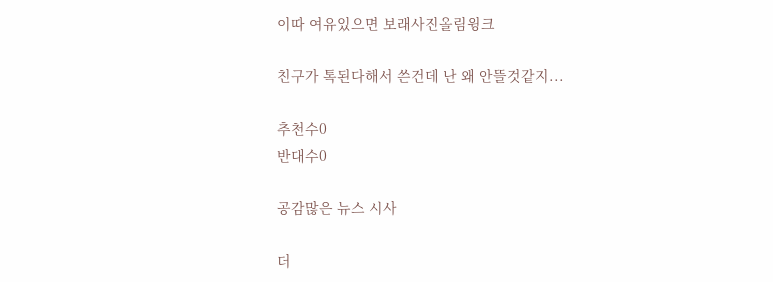이따 여유있으면 보래사진올림윙크

친구가 톡된다해서 쓴건데 난 왜 안뜰것같지...

추천수0
반대수0

공감많은 뉴스 시사

더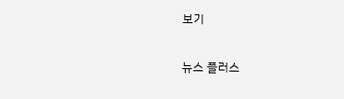보기

뉴스 플러스